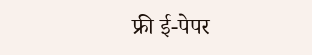फ्री ई-पेपर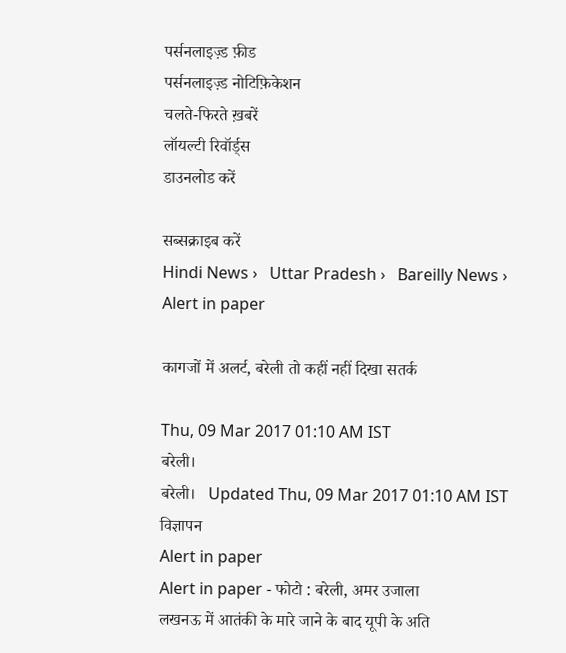पर्सनलाइज़्ड फ़ीड
पर्सनलाइज़्ड नोटिफ़िकेशन
चलते-फिरते ख़बरें
लॉयल्टी रिवॉर्ड्स
डाउनलोड करें

सब्सक्राइब करें
Hindi News ›   Uttar Pradesh ›   Bareilly News ›   Alert in paper

कागजों में अलर्ट, बरेली तो कहीं नहीं दिखा सतर्क

Thu, 09 Mar 2017 01:10 AM IST
बरेली।
बरेली।   Updated Thu, 09 Mar 2017 01:10 AM IST
विज्ञापन
Alert in paper
Alert in paper - फोटो : बरेली, अमर उजाला
लखनऊ में आतंकी के मारे जाने के बाद यूपी के अति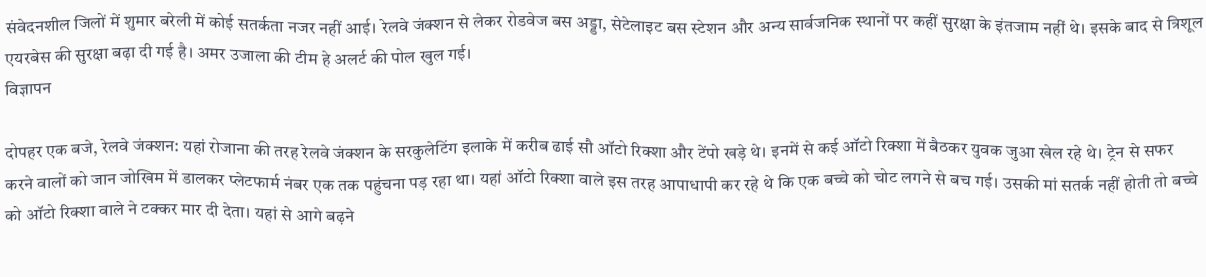संवेदनशील जिलों में शुमार बरेली में कोई सतर्कता नजर नहीं आई। रेलवे जंक्शन से लेकर रोडवेज बस अड्डा, सेटेलाइट बस स्टेशन और अन्य सार्वजनिक स्थानों पर कहीं सुरक्षा के इंतजाम नहीं थे। इसके बाद से त्रिशूल एयरबेस की सुरक्षा बढ़ा दी गई है। अमर उजाला की टीम हे अलर्ट की पोल खुल गई।
विज्ञापन

दोपहर एक बजे, रेलवे जंक्शन: यहां रोजाना की तरह रेलवे जंक्शन के सरकुलेटिंग इलाके में करीब ढाई सौ ऑटो रिक्शा और टेंपो खड़े थे। इनमें से कई ऑटो रिक्शा में बैठकर युवक जुआ खेल रहे थे। ट्रेन से सफर करने वालों को जान जोखिम में डालकर प्लेटफार्म नंबर एक तक पहुंचना पड़ रहा था। यहां ऑटो रिक्शा वाले इस तरह आपाधापी कर रहे थे कि एक बच्चे को चोट लगने से बच गई। उसकी मां सतर्क नहीं होती तो बच्चे को ऑटो रिक्शा वाले ने टक्कर मार दी देता। यहां से आगे बढ़ने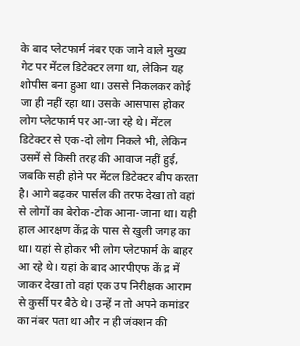के बाद प्लेटफार्म नंबर एक जाने वाले मुख्य गेट पर मेंटल डिटेक्टर लगा था, लेकिन यह शोपीस बना हुआ था। उससे निकलकर कोई जा ही नहीं रहा था। उसके आसपास होकर लोग प्लेटफार्म पर आ-जा रहे थे। मेंटल डिटेक्टर से एक-दो लोग निकले भी, लेकिन उसमें से किसी तरह की आवाज नहीं हुई, जबकि सही होने पर मेंटल डिटेक्टर बीप करता है। आगे बढ़कर पार्सल की तरफ देखा तो वहां से लोगों का बेरोक-टोक आना-जाना था। यही हाल आरक्षण केंद्र के पास से खुली जगह का था। यहां से होकर भी लोग प्लेटफार्म के बाहर आ रहे थे। यहां के बाद आरपीएफ कें द्र में जाकर देखा तो वहां एक उप निरीक्षक आराम से कुर्सी पर बैठे थे। उन्हें न तो अपने कमांडर का नंबर पता था और न ही जंक्शन की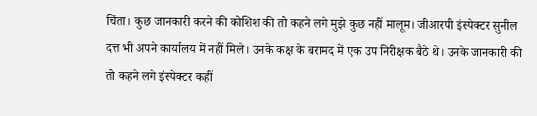चिंता। कुछ जानकारी करने की कोशिश की तो कहने लगे मुझे कुछ नहीं मालूम। जीआरपी इंस्पेक्टर सुनील दत्त भी अपने कार्यालय में नहीं मिले। उनके कक्ष के बरामद में एक उप निरीक्षक बैठे थे। उनके जानकारी की तो कहने लगे इंस्पेक्टर कहीं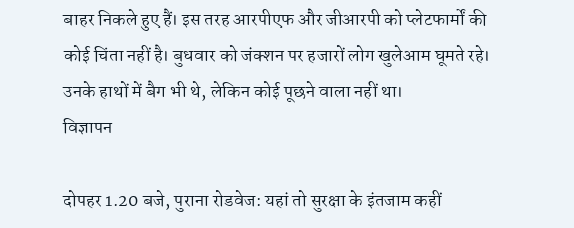बाहर निकले हुए हैं। इस तरह आरपीएफ और जीआरपी को प्लेटफार्मों की कोई चिंता नहीं है। बुधवार को जंक्शन पर हजारों लोग खुलेआम घूमते रहे। उनके हाथों में बैग भी थे, लेकिन कोई पूछने वाला नहीं था।
विज्ञापन

दोपहर 1.20 बजे, पुराना रोडवेज: यहां तो सुरक्षा के इंतजाम कहीं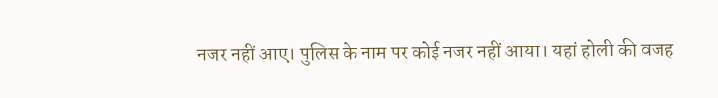नजर नहीं आए। पुलिस के नाम पर कोई नजर नहीं आया। यहां होली की वजह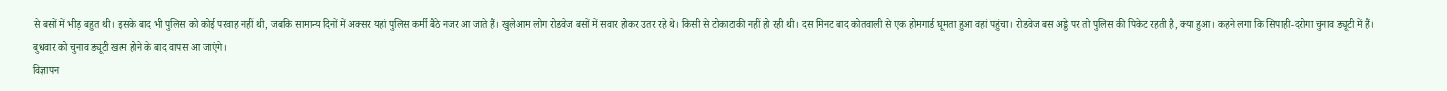से बसों में भीड़ बहुत थी। इसके बाद भी पुलिस को कोई परवाह नहीं थी, जबकि सामान्य दिनों में अक्सर यहां पुलिस कर्मी बैठे नजर आ जाते हैं। खुलेआम लोग रोडवेज बसों में सवार होकर उतर रहे थे। किसी से टोकाटाकी नहीं हो रही थी। दस मिनट बाद कोतवाली से एक होमगार्ड घूमता हुआ वहां पहुंचा। रोडवेज बस अड्डे पर तो पुलिस की पिकेट रहती है, क्या हुआ। कहने लगा कि सिपाही-दरोगा चुनाव ड्यूटी में हैं। बुधवार को चुनाव ड्यूटी खत्म होने के बाद वापस आ जाएंगे।
विज्ञापन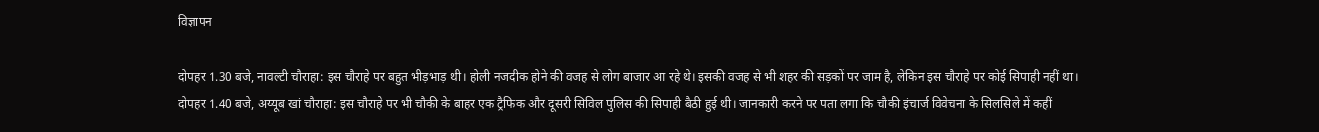विज्ञापन

दोपहर 1.30 बजे, नावल्टी चौराहा: इस चौराहे पर बहुत भीड़भाड़ थी। होली नजदीक होने की वजह से लोग बाजार आ रहे थे। इसकी वजह से भी शहर की सड़कों पर जाम है, लेकिन इस चौराहे पर कोई सिपाही नहीं था।
दोपहर 1.40 बजे, अय्यूब खां चौराहा: इस चौराहे पर भी चौकी के बाहर एक ट्रैफिक और दूसरी सिविल पुलिस की सिपाही बैठी हुई थी। जानकारी करने पर पता लगा कि चौकी इंचार्ज विवेचना के सिलसिले में कहीं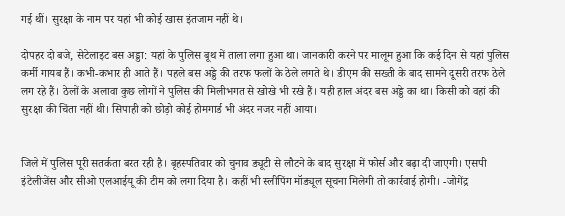गई थीं। सुरक्षा के नाम पर यहां भी कोई खास इंतजाम नहीं थे।

दोपहर दो बजे, सेटेलाइट बस अड्डा: यहां के पुलिस बूथ में ताला लगा हुआ था। जानकारी करने पर मालूम हुआ कि कई दिन से यहां पुलिस कर्मी गायब हैं। कभी-कभार ही आते हैं। पहले बस अड्डे की तरफ फलों के ठेले लगते थे। डीएम की सख्ती के बाद सामने दूसरी तरफ ठेले लग रहे हैं। ठेलों के अलावा कुछ लोगों ने पुलिस की मिलीभगत से खोखे भी रखे हैं। यही हाल अंदर बस अड्डे का था। किसी को वहां की सुरक्षा की चिंता नहीं थी। सिपाही को छोड़ो कोई होमगार्ड भी अंदर नजर नहीं आया।


जिले में पुलिस पूरी सतर्कता बरत रही है। बृहस्पतिवार को चुनाव ड्यूटी से लौटने के बाद सुरक्षा में फोर्स और बढ़ा दी जाएगी। एसपी इंटेलीजेंस और सीओ एलआईयू की टीम को लगा दिया है। कहीं भी स्लीपिंग मॉड्यूल सूचना मिलेगी तो कार्रवाई होगी। -जोगेंद्र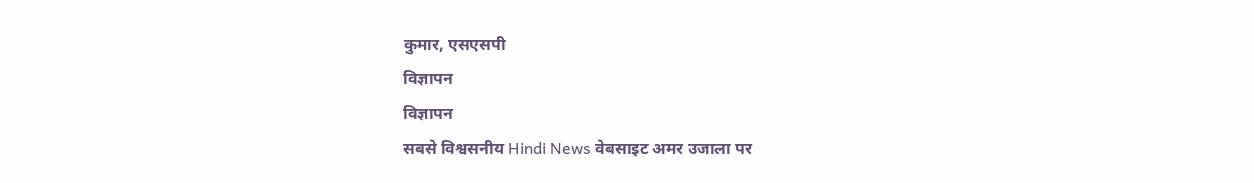कुमार, एसएसपी
विज्ञापन
विज्ञापन
सबसे विश्वसनीय Hindi News वेबसाइट अमर उजाला पर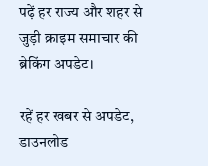पढ़ें हर राज्य और शहर से जुड़ी क्राइम समाचार की
ब्रेकिंग अपडेट।

रहें हर खबर से अपडेट, डाउनलोड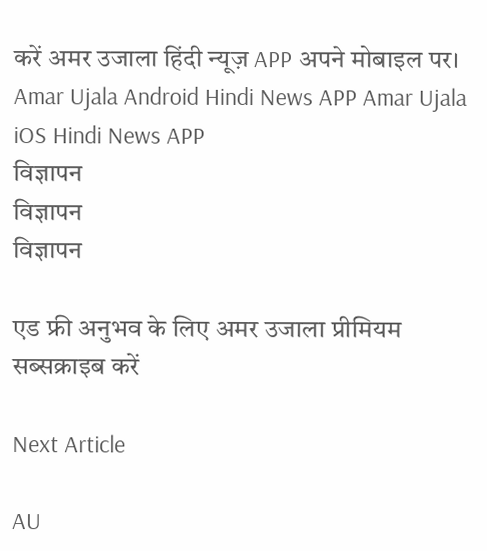करें अमर उजाला हिंदी न्यूज़ APP अपने मोबाइल पर।
Amar Ujala Android Hindi News APP Amar Ujala iOS Hindi News APP
विज्ञापन
विज्ञापन
विज्ञापन

एड फ्री अनुभव के लिए अमर उजाला प्रीमियम सब्सक्राइब करें

Next Article

AU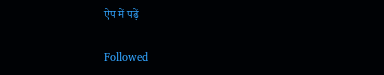ऐप में पढ़ें

Followed